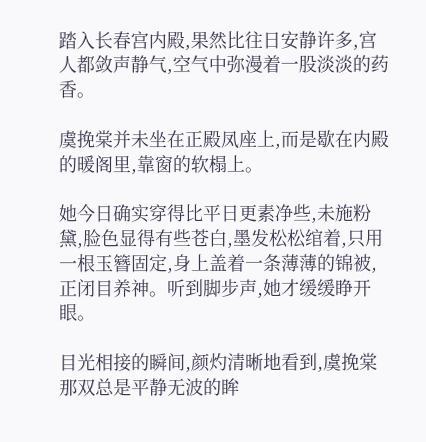踏入长春宫内殿,果然比往日安静许多,宫人都敛声静气,空气中弥漫着一股淡淡的药香。

虞挽棠并未坐在正殿凤座上,而是歇在内殿的暖阁里,靠窗的软榻上。

她今日确实穿得比平日更素净些,未施粉黛,脸色显得有些苍白,墨发松松绾着,只用一根玉簪固定,身上盖着一条薄薄的锦被,正闭目养神。听到脚步声,她才缓缓睁开眼。

目光相接的瞬间,颜灼清晰地看到,虞挽棠那双总是平静无波的眸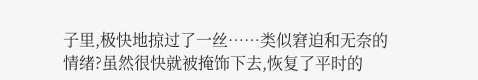子里,极快地掠过了一丝……类似窘迫和无奈的情绪?虽然很快就被掩饰下去,恢复了平时的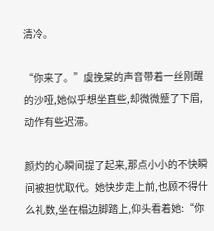清冷。

“你来了。”虞挽棠的声音带着一丝刚醒的沙哑,她似乎想坐直些,却微微蹙了下眉,动作有些迟滞。

颜灼的心瞬间提了起来,那点小小的不快瞬间被担忧取代。她快步走上前,也顾不得什么礼数,坐在榻边脚踏上,仰头看着她:“你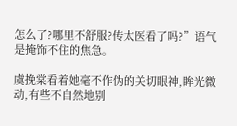怎么了?哪里不舒服?传太医看了吗?”语气是掩饰不住的焦急。

虞挽棠看着她毫不作伪的关切眼神,眸光微动,有些不自然地别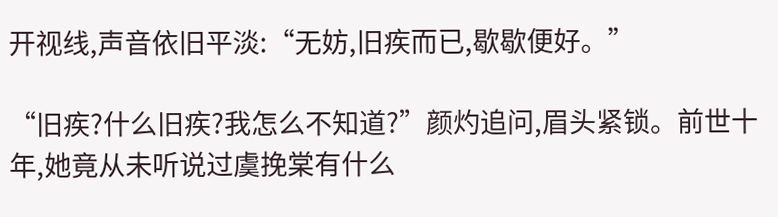开视线,声音依旧平淡:“无妨,旧疾而已,歇歇便好。”

“旧疾?什么旧疾?我怎么不知道?”颜灼追问,眉头紧锁。前世十年,她竟从未听说过虞挽棠有什么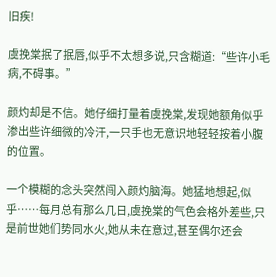旧疾!

虞挽棠抿了抿唇,似乎不太想多说,只含糊道:“些许小毛病,不碍事。”

颜灼却是不信。她仔细打量着虞挽棠,发现她额角似乎渗出些许细微的冷汗,一只手也无意识地轻轻按着小腹的位置。

一个模糊的念头突然闯入颜灼脑海。她猛地想起,似乎……每月总有那么几日,虞挽棠的气色会格外差些,只是前世她们势同水火,她从未在意过,甚至偶尔还会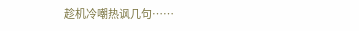趁机冷嘲热讽几句……